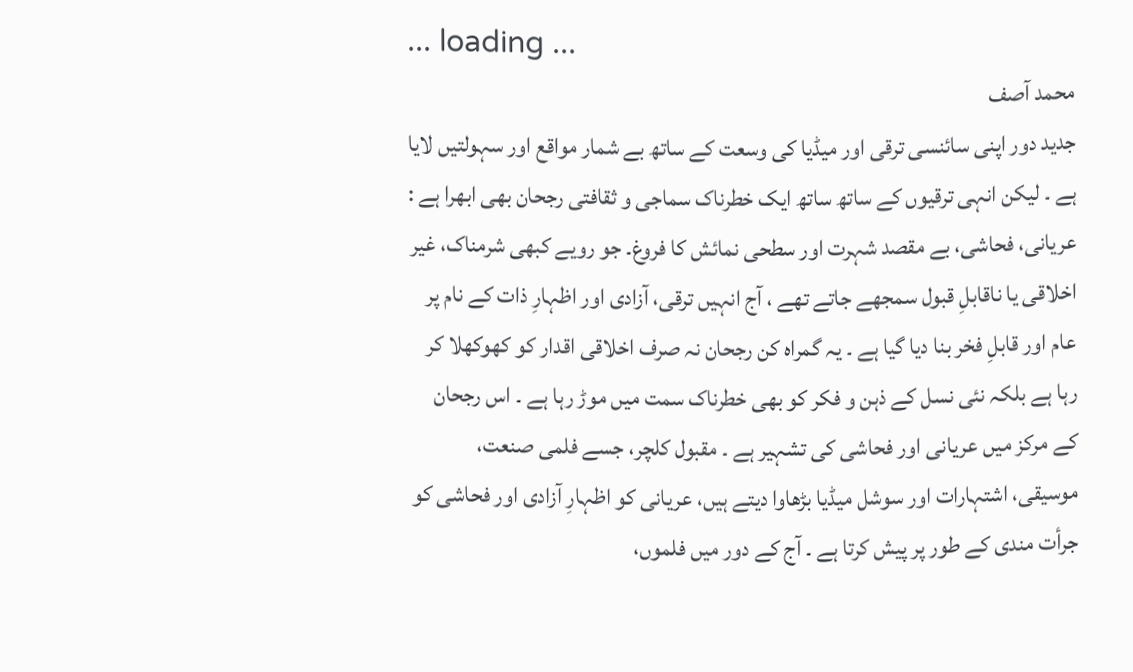... loading ...
محمد آصف
جدید دور اپنی سائنسی ترقی اور میڈیا کی وسعت کے ساتھ بے شمار مواقع اور سہولتیں لایا ہے ۔ لیکن انہی ترقیوں کے ساتھ ساتھ ایک خطرناک سماجی و ثقافتی رجحان بھی ابھرا ہے : عریانی، فحاشی، بے مقصد شہرت اور سطحی نمائش کا فروغ۔ جو رویے کبھی شرمناک، غیر اخلاقی یا ناقابلِ قبول سمجھے جاتے تھے ، آج انہیں ترقی، آزادی اور اظہارِ ذات کے نام پر عام اور قابلِ فخر بنا دیا گیا ہے ۔ یہ گمراہ کن رجحان نہ صرف اخلاقی اقدار کو کھوکھلا کر رہا ہے بلکہ نئی نسل کے ذہن و فکر کو بھی خطرناک سمت میں موڑ رہا ہے ۔ اس رجحان کے مرکز میں عریانی اور فحاشی کی تشہیر ہے ۔ مقبول کلچر، جسے فلمی صنعت، موسیقی، اشتہارات اور سوشل میڈیا بڑھاوا دیتے ہیں، عریانی کو اظہارِ آزادی اور فحاشی کو جرأت مندی کے طور پر پیش کرتا ہے ۔ آج کے دور میں فلموں،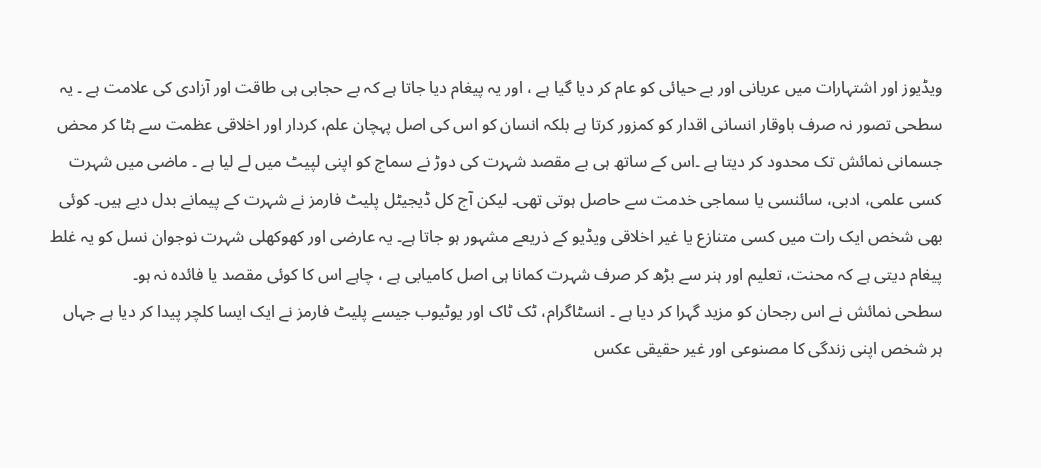ویڈیوز اور اشتہارات میں عریانی اور بے حیائی کو عام کر دیا گیا ہے ، اور یہ پیغام دیا جاتا ہے کہ بے حجابی ہی طاقت اور آزادی کی علامت ہے ۔ یہ سطحی تصور نہ صرف باوقار انسانی اقدار کو کمزور کرتا ہے بلکہ انسان کو اس کی اصل پہچان علم، کردار اور اخلاقی عظمت سے ہٹا کر محض جسمانی نمائش تک محدود کر دیتا ہے ۔اس کے ساتھ ہی بے مقصد شہرت کی دوڑ نے سماج کو اپنی لپیٹ میں لے لیا ہے ۔ ماضی میں شہرت کسی علمی، ادبی، سائنسی یا سماجی خدمت سے حاصل ہوتی تھی۔ لیکن آج کل ڈیجیٹل پلیٹ فارمز نے شہرت کے پیمانے بدل دیے ہیں۔ کوئی بھی شخص ایک رات میں کسی متنازع یا غیر اخلاقی ویڈیو کے ذریعے مشہور ہو جاتا ہے۔ یہ عارضی اور کھوکھلی شہرت نوجوان نسل کو یہ غلط پیغام دیتی ہے کہ محنت، تعلیم اور ہنر سے بڑھ کر صرف شہرت کمانا ہی اصل کامیابی ہے ، چاہے اس کا کوئی مقصد یا فائدہ نہ ہو۔
سطحی نمائش نے اس رجحان کو مزید گہرا کر دیا ہے ۔ انسٹاگرام، ٹک ٹاک اور یوٹیوب جیسے پلیٹ فارمز نے ایک ایسا کلچر پیدا کر دیا ہے جہاں ہر شخص اپنی زندگی کا مصنوعی اور غیر حقیقی عکس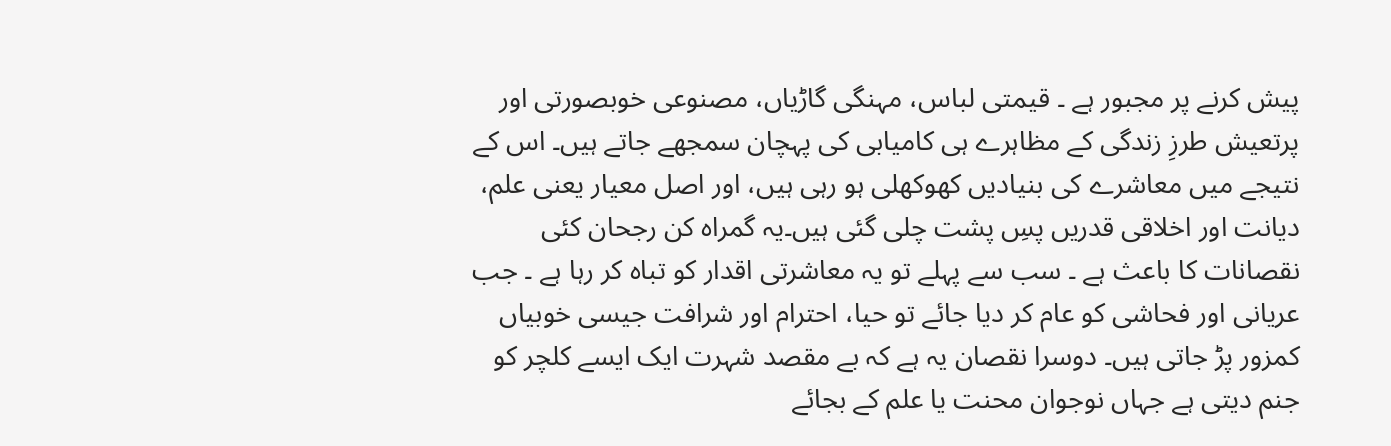پیش کرنے پر مجبور ہے ۔ قیمتی لباس، مہنگی گاڑیاں، مصنوعی خوبصورتی اور پرتعیش طرزِ زندگی کے مظاہرے ہی کامیابی کی پہچان سمجھے جاتے ہیں۔ اس کے نتیجے میں معاشرے کی بنیادیں کھوکھلی ہو رہی ہیں، اور اصل معیار یعنی علم، دیانت اور اخلاقی قدریں پسِ پشت چلی گئی ہیں۔یہ گمراہ کن رجحان کئی نقصانات کا باعث ہے ۔ سب سے پہلے تو یہ معاشرتی اقدار کو تباہ کر رہا ہے ۔ جب عریانی اور فحاشی کو عام کر دیا جائے تو حیا، احترام اور شرافت جیسی خوبیاں کمزور پڑ جاتی ہیں۔ دوسرا نقصان یہ ہے کہ بے مقصد شہرت ایک ایسے کلچر کو جنم دیتی ہے جہاں نوجوان محنت یا علم کے بجائے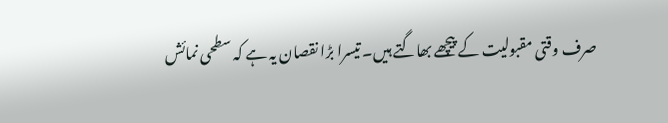صرف وقتی مقبولیت کے پیچھے بھاگتے ہیں۔ تیسرا بڑا نقصان یہ ہے کہ سطحی نمائش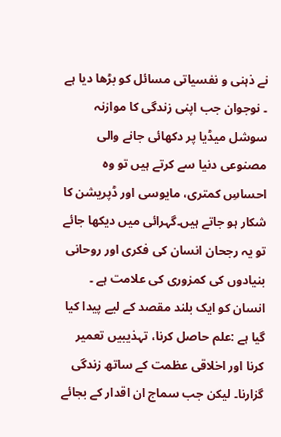نے ذہنی و نفسیاتی مسائل کو بڑھا دیا ہے ۔ نوجوان جب اپنی زندگی کا موازنہ سوشل میڈیا پر دکھائی جانے والی مصنوعی دنیا سے کرتے ہیں تو وہ احساسِ کمتری، مایوسی اور ڈپریشن کا شکار ہو جاتے ہیں۔گہرائی میں دیکھا جائے تو یہ رجحان انسان کی فکری اور روحانی بنیادوں کی کمزوری کی علامت ہے ۔ انسان کو ایک بلند مقصد کے لیے پیدا کیا گیا ہے :علم حاصل کرنا، تہذیبیں تعمیر کرنا اور اخلاقی عظمت کے ساتھ زندگی گزارنا۔ لیکن جب سماج ان اقدار کے بجائے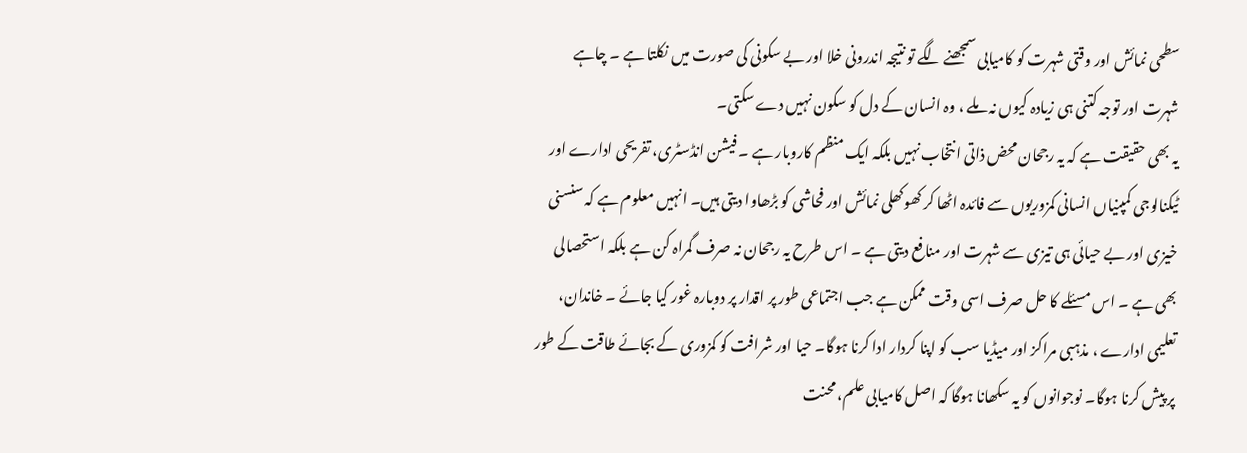سطحی نمائش اور وقتی شہرت کو کامیابی سمجھنے لگے تو نتیجہ اندرونی خلا اور بے سکونی کی صورت میں نکلتا ہے ۔ چاہے شہرت اور توجہ کتنی ہی زیادہ کیوں نہ ملے ، وہ انسان کے دل کو سکون نہیں دے سکتی۔
یہ بھی حقیقت ہے کہ یہ رجحان محض ذاتی انتخاب نہیں بلکہ ایک منظم کاروبار ہے ۔ فیشن انڈسٹری، تفریحی ادارے اور ٹیکنالوجی کمپنیاں انسانی کمزوریوں سے فائدہ اٹھا کر کھوکھلی نمائش اور فحاشی کو بڑھاوا دیتی ہیں۔ انہیں معلوم ہے کہ سنسنی خیزی اور بے حیائی ہی تیزی سے شہرت اور منافع دیتی ہے ۔ اس طرح یہ رجحان نہ صرف گمراہ کن ہے بلکہ استحصالی بھی ہے ۔ اس مسئلے کا حل صرف اسی وقت ممکن ہے جب اجتماعی طور پر اقدار پر دوبارہ غور کیا جائے ۔ خاندان، تعلیمی ادارے ، مذہبی مراکز اور میڈیا سب کو اپنا کردار ادا کرنا ہوگا۔ حیا اور شرافت کو کمزوری کے بجائے طاقت کے طور پر پیش کرنا ہوگا۔ نوجوانوں کو یہ سکھانا ہوگا کہ اصل کامیابی علم، محنت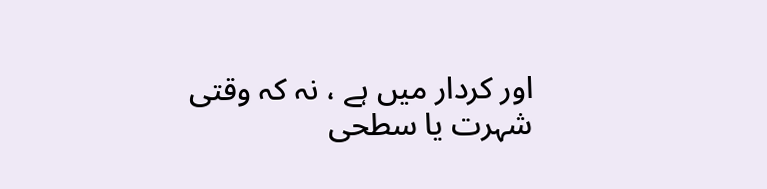اور کردار میں ہے ، نہ کہ وقتی شہرت یا سطحی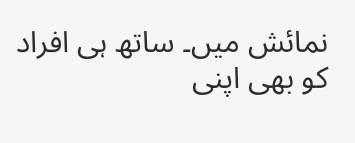نمائش میں۔ ساتھ ہی افراد کو بھی اپنی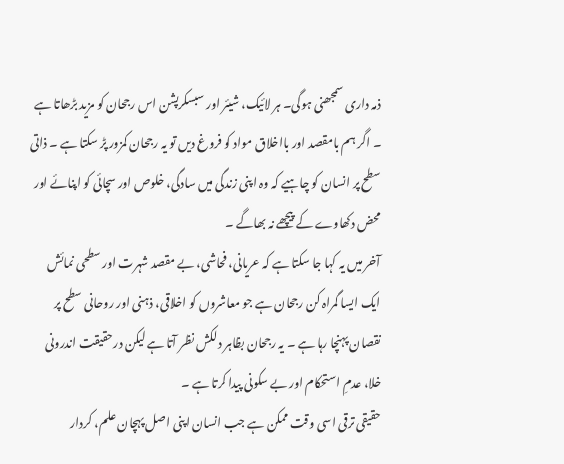ذمہ داری سمجھنی ہوگی۔ ہر لائیک، شیئر اور سبسکرپشن اس رجحان کو مزید بڑھاتا ہے ۔ اگر ہم بامقصد اور بااخلاق مواد کو فروغ دیں تو یہ رجحان کمزور پڑ سکتا ہے ۔ ذاتی سطح پر انسان کو چاہیے کہ وہ اپنی زندگی میں سادگی، خلوص اور سچائی کو اپنائے اور محض دکھاوے کے پیچھے نہ بھاگے ۔
آخر میں یہ کہا جا سکتا ہے کہ عریانی، فحاشی، بے مقصد شہرت اور سطحی نمائش ایک ایسا گمراہ کن رجحان ہے جو معاشروں کو اخلاقی، ذہنی اور روحانی سطح پر نقصان پہنچا رہا ہے ۔ یہ رجحان بظاہر دلکش نظر آتا ہے لیکن درحقیقت اندرونی خلا، عدمِ استحکام اور بے سکونی پیدا کرتا ہے ۔
حقیقی ترقی اسی وقت ممکن ہے جب انسان اپنی اصل پہچان علم، کردار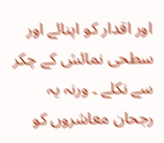اور اقدار کو اپنائے اور سطحی نمائش کے چکر سے نکلے ۔ ورنہ یہ رجحان معاشروں کو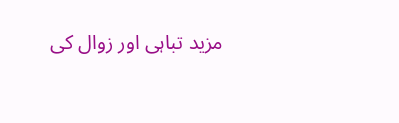مزید تباہی اور زوال کی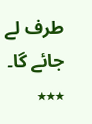طرف لے جائے گا۔
٭٭٭